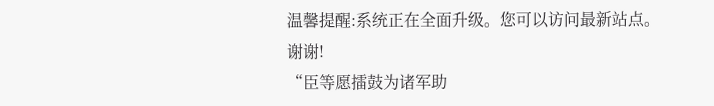温馨提醒:系统正在全面升级。您可以访问最新站点。谢谢!
“臣等愿擂鼓为诸军助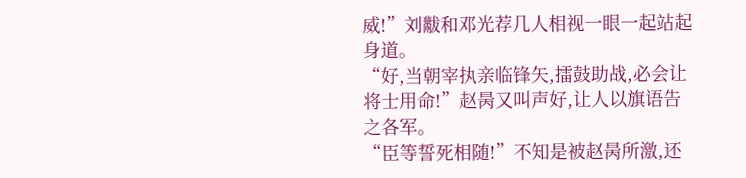威!”刘黻和邓光荐几人相视一眼一起站起身道。
“好,当朝宰执亲临锋矢,擂鼓助战,必会让将士用命!”赵昺又叫声好,让人以旗语告之各军。
“臣等誓死相随!”不知是被赵昺所激,还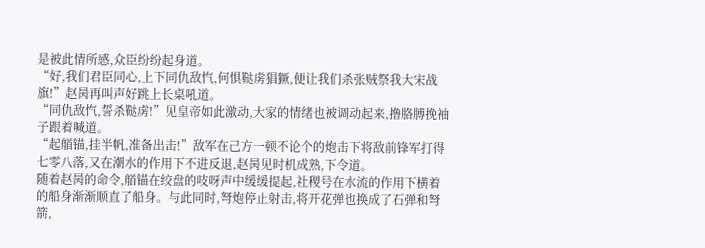是被此情所感,众臣纷纷起身道。
“好,我们君臣同心,上下同仇敌忾,何惧鞑虏猖獗,便让我们杀张贼祭我大宋战旗!”赵昺再叫声好跳上长桌吼道。
“同仇敌忾,誓杀鞑虏!”见皇帝如此激动,大家的情绪也被调动起来,撸胳膊挽袖子跟着喊道。
“起艏锚,挂半帆,准备出击!”敌军在己方一顿不论个的炮击下将敌前锋军打得七零八落,又在潮水的作用下不进反退,赵昺见时机成熟,下令道。
随着赵昺的命令,艏锚在绞盘的吱呀声中缓缓提起,社稷号在水流的作用下横着的船身渐渐顺直了船身。与此同时,弩炮停止射击,将开花弹也换成了石弹和弩箭,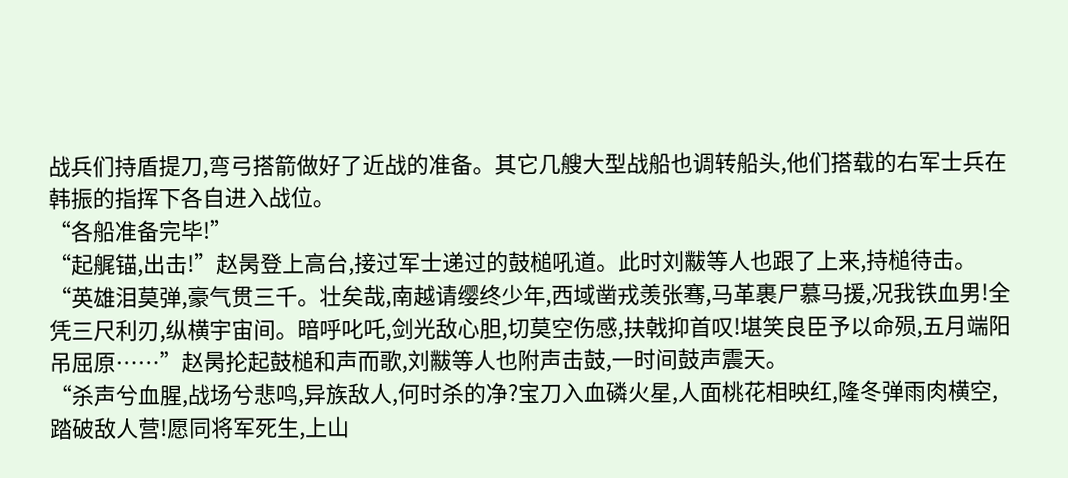战兵们持盾提刀,弯弓搭箭做好了近战的准备。其它几艘大型战船也调转船头,他们搭载的右军士兵在韩振的指挥下各自进入战位。
“各船准备完毕!”
“起艉锚,出击!”赵昺登上高台,接过军士递过的鼓槌吼道。此时刘黻等人也跟了上来,持槌待击。
“英雄泪莫弹,豪气贯三千。壮矣哉,南越请缨终少年,西域凿戎羡张骞,马革裹尸慕马援,况我铁血男!全凭三尺利刃,纵横宇宙间。暗呼叱吒,剑光敌心胆,切莫空伤感,扶戟抑首叹!堪笑良臣予以命殒,五月端阳吊屈原……”赵昺抡起鼓槌和声而歌,刘黻等人也附声击鼓,一时间鼓声震天。
“杀声兮血腥,战场兮悲鸣,异族敌人,何时杀的净?宝刀入血磷火星,人面桃花相映红,隆冬弹雨肉横空,踏破敌人营!愿同将军死生,上山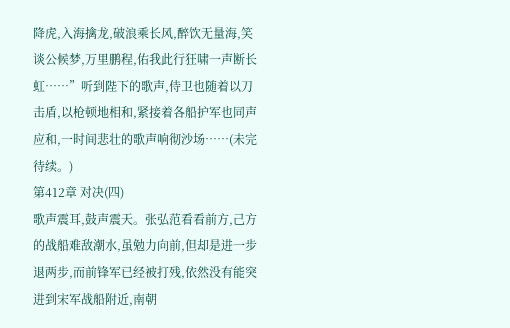降虎,入海擒龙,破浪乘长风,醉饮无量海,笑谈公候梦,万里鹏程,佑我此行狂啸一声断长虹……”听到陛下的歌声,侍卫也随着以刀击盾,以枪顿地相和,紧接着各船护军也同声应和,一时间悲壮的歌声响彻沙场……(未完待续。)
第412章 对决(四)
歌声震耳,鼓声震天。张弘范看看前方,己方的战船难敌潮水,虽勉力向前,但却是进一步退两步,而前锋军已经被打残,依然没有能突进到宋军战船附近,南朝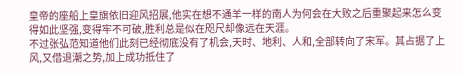皇帝的座船上皇旗依旧迎风招展,他实在想不通羊一样的南人为何会在大败之后重聚起来怎么变得如此坚强,变得牢不可破,胜利总是似在咫尺却像远在天涯。
不过张弘范知道他们此刻已经彻底没有了机会,天时、地利、人和,全部转向了宋军。其占据了上风,又借退潮之势,加上成功抵住了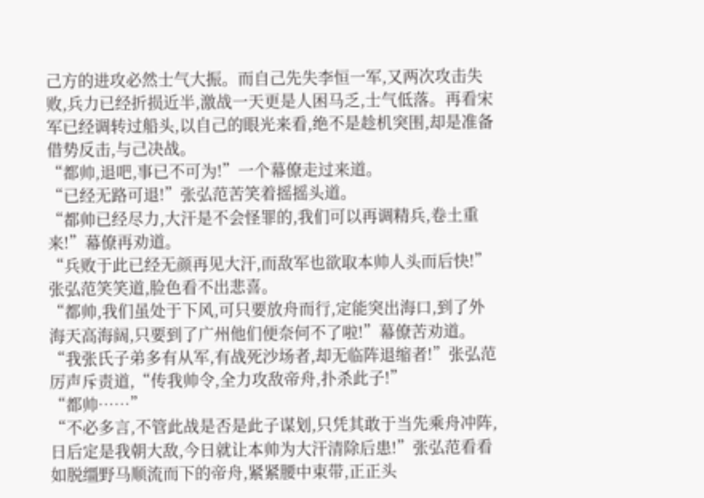己方的进攻必然士气大振。而自己先失李恒一军,又两次攻击失败,兵力已经折损近半,激战一天更是人困马乏,士气低落。再看宋军已经调转过船头,以自己的眼光来看,绝不是趁机突围,却是准备借势反击,与己决战。
“都帅,退吧,事已不可为!”一个幕僚走过来道。
“已经无路可退!”张弘范苦笑着摇摇头道。
“都帅已经尽力,大汗是不会怪罪的,我们可以再调精兵,卷土重来!”幕僚再劝道。
“兵败于此已经无颜再见大汗,而敌军也欲取本帅人头而后快!”张弘范笑笑道,脸色看不出悲喜。
“都帅,我们虽处于下风,可只要放舟而行,定能突出海口,到了外海天高海阔,只要到了广州他们便奈何不了啦!”幕僚苦劝道。
“我张氏子弟多有从军,有战死沙场者,却无临阵退缩者!”张弘范厉声斥责道,“传我帅令,全力攻敌帝舟,扑杀此子!”
“都帅……”
“不必多言,不管此战是否是此子谋划,只凭其敢于当先乘舟冲阵,日后定是我朝大敌,今日就让本帅为大汗清除后患!”张弘范看看如脱缰野马顺流而下的帝舟,紧紧腰中束带,正正头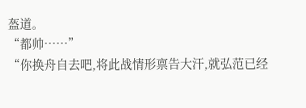盔道。
“都帅……”
“你换舟自去吧,将此战情形禀告大汗,就弘范已经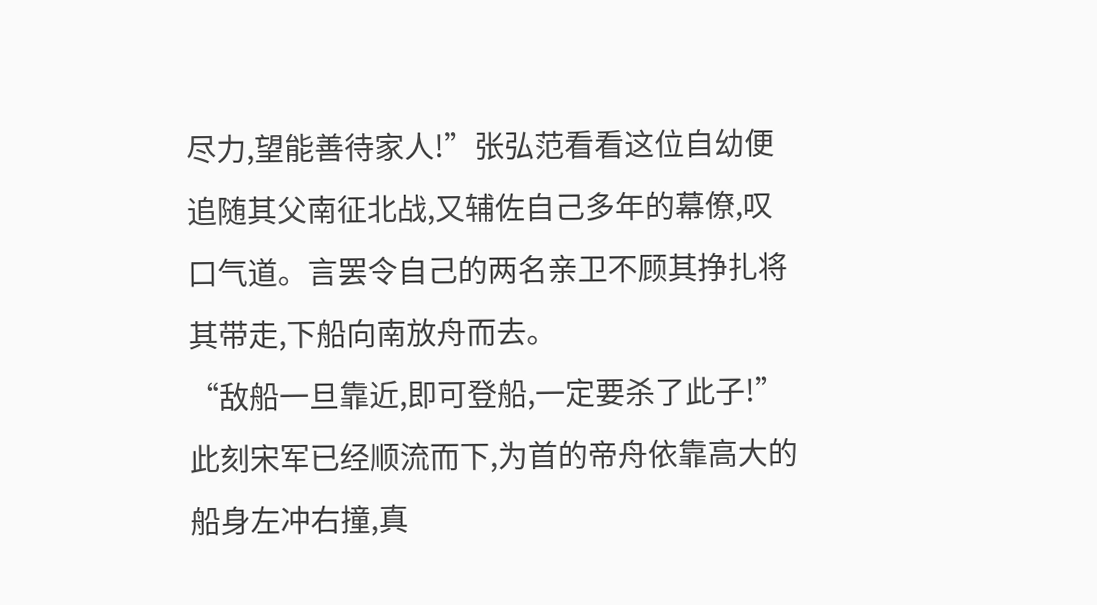尽力,望能善待家人!”张弘范看看这位自幼便追随其父南征北战,又辅佐自己多年的幕僚,叹口气道。言罢令自己的两名亲卫不顾其挣扎将其带走,下船向南放舟而去。
“敌船一旦靠近,即可登船,一定要杀了此子!”此刻宋军已经顺流而下,为首的帝舟依靠高大的船身左冲右撞,真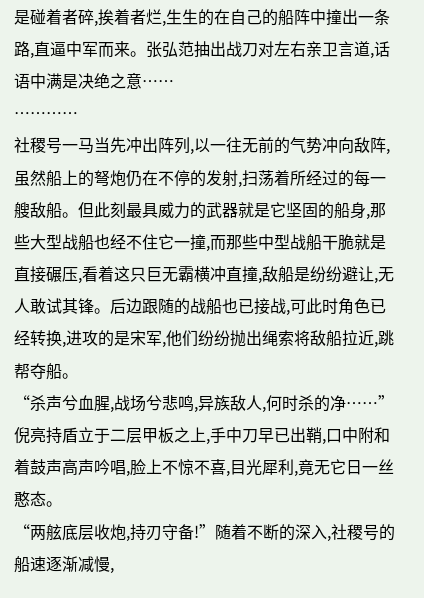是碰着者碎,挨着者烂,生生的在自己的船阵中撞出一条路,直逼中军而来。张弘范抽出战刀对左右亲卫言道,话语中满是决绝之意……
…………
社稷号一马当先冲出阵列,以一往无前的气势冲向敌阵,虽然船上的弩炮仍在不停的发射,扫荡着所经过的每一艘敌船。但此刻最具威力的武器就是它坚固的船身,那些大型战船也经不住它一撞,而那些中型战船干脆就是直接碾压,看着这只巨无霸横冲直撞,敌船是纷纷避让,无人敢试其锋。后边跟随的战船也已接战,可此时角色已经转换,进攻的是宋军,他们纷纷抛出绳索将敌船拉近,跳帮夺船。
“杀声兮血腥,战场兮悲鸣,异族敌人,何时杀的净……”倪亮持盾立于二层甲板之上,手中刀早已出鞘,口中附和着鼓声高声吟唱,脸上不惊不喜,目光犀利,竟无它日一丝憨态。
“两舷底层收炮,持刃守备!”随着不断的深入,社稷号的船速逐渐减慢,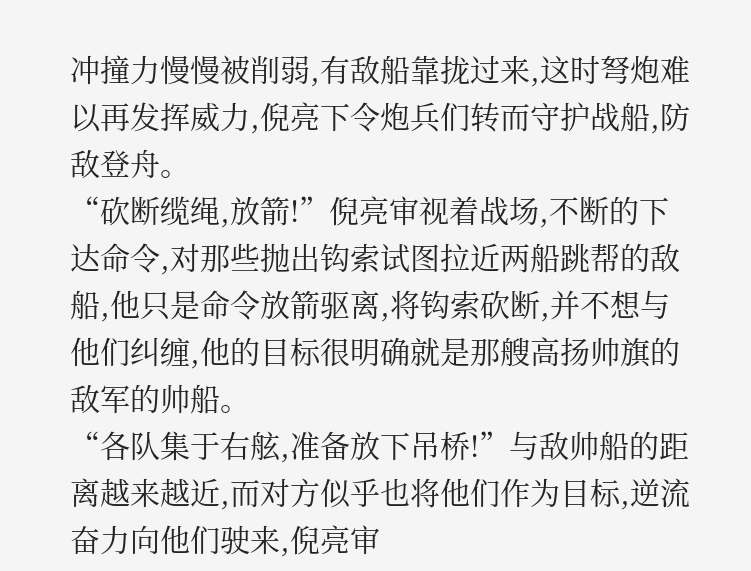冲撞力慢慢被削弱,有敌船靠拢过来,这时弩炮难以再发挥威力,倪亮下令炮兵们转而守护战船,防敌登舟。
“砍断缆绳,放箭!”倪亮审视着战场,不断的下达命令,对那些抛出钩索试图拉近两船跳帮的敌船,他只是命令放箭驱离,将钩索砍断,并不想与他们纠缠,他的目标很明确就是那艘高扬帅旗的敌军的帅船。
“各队集于右舷,准备放下吊桥!”与敌帅船的距离越来越近,而对方似乎也将他们作为目标,逆流奋力向他们驶来,倪亮审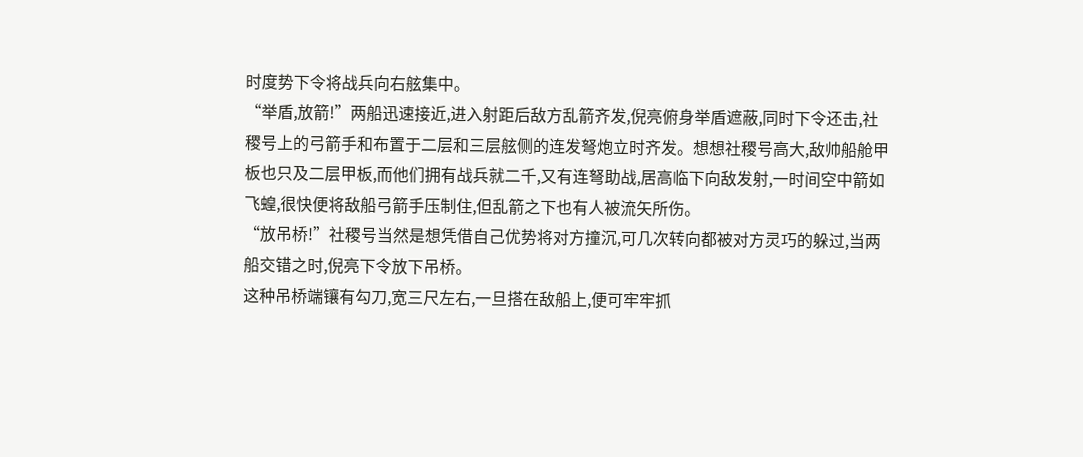时度势下令将战兵向右舷集中。
“举盾,放箭!”两船迅速接近,进入射距后敌方乱箭齐发,倪亮俯身举盾遮蔽,同时下令还击,社稷号上的弓箭手和布置于二层和三层舷侧的连发弩炮立时齐发。想想社稷号高大,敌帅船舱甲板也只及二层甲板,而他们拥有战兵就二千,又有连弩助战,居高临下向敌发射,一时间空中箭如飞蝗,很快便将敌船弓箭手压制住,但乱箭之下也有人被流矢所伤。
“放吊桥!”社稷号当然是想凭借自己优势将对方撞沉,可几次转向都被对方灵巧的躲过,当两船交错之时,倪亮下令放下吊桥。
这种吊桥端镶有勾刀,宽三尺左右,一旦搭在敌船上,便可牢牢抓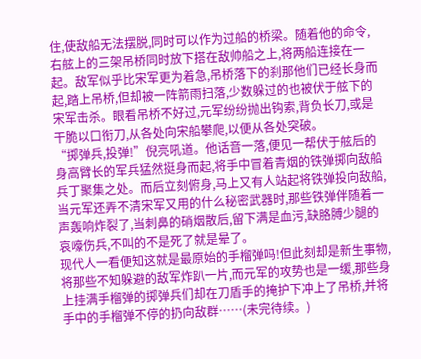住,使敌船无法摆脱,同时可以作为过船的桥梁。随着他的命令,右舷上的三架吊桥同时放下搭在敌帅船之上,将两船连接在一起。敌军似乎比宋军更为着急,吊桥落下的刹那他们已经长身而起,踏上吊桥,但却被一阵箭雨扫落,少数躲过的也被伏于舷下的宋军击杀。眼看吊桥不好过,元军纷纷抛出钩索,背负长刀,或是干脆以口衔刀,从各处向宋船攀爬,以便从各处突破。
“掷弹兵,投弹!”倪亮吼道。他话音一落,便见一帮伏于舷后的身高臂长的军兵猛然挺身而起,将手中冒着青烟的铁弹掷向敌船兵丁聚集之处。而后立刻俯身,马上又有人站起将铁弹投向敌船,当元军还弄不清宋军又用的什么秘密武器时,那些铁弹伴随着一声轰响炸裂了,当刺鼻的硝烟散后,留下满是血污,缺胳膊少腿的哀嚎伤兵,不叫的不是死了就是晕了。
现代人一看便知这就是最原始的手榴弹吗!但此刻却是新生事物,将那些不知躲避的敌军炸趴一片,而元军的攻势也是一缓,那些身上挂满手榴弹的掷弹兵们却在刀盾手的掩护下冲上了吊桥,并将手中的手榴弹不停的扔向敌群……(未完待续。)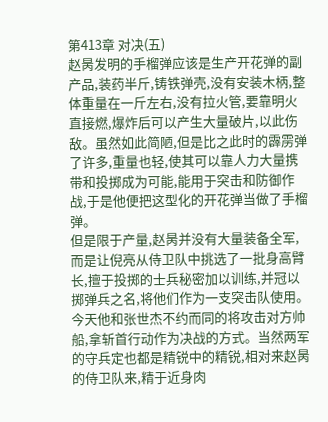第413章 对决(五)
赵昺发明的手榴弹应该是生产开花弹的副产品,装药半斤,铸铁弹壳,没有安装木柄,整体重量在一斤左右,没有拉火管,要靠明火直接燃,爆炸后可以产生大量破片,以此伤敌。虽然如此简陋,但是比之此时的霹雳弹了许多,重量也轻,使其可以靠人力大量携带和投掷成为可能,能用于突击和防御作战,于是他便把这型化的开花弹当做了手榴弹。
但是限于产量,赵昺并没有大量装备全军,而是让倪亮从侍卫队中挑选了一批身高臂长,擅于投掷的士兵秘密加以训练,并冠以掷弹兵之名,将他们作为一支突击队使用。今天他和张世杰不约而同的将攻击对方帅船,拿斩首行动作为决战的方式。当然两军的守兵定也都是精锐中的精锐,相对来赵昺的侍卫队来,精于近身肉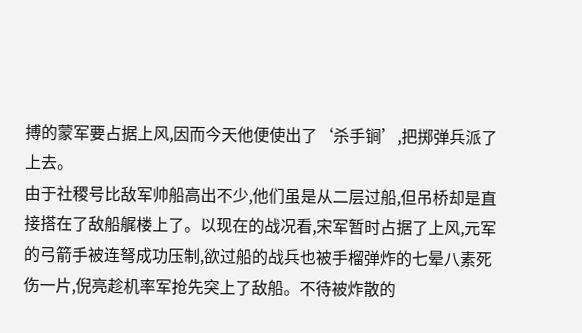搏的蒙军要占据上风,因而今天他便使出了‘杀手锏’,把掷弹兵派了上去。
由于社稷号比敌军帅船高出不少,他们虽是从二层过船,但吊桥却是直接搭在了敌船艉楼上了。以现在的战况看,宋军暂时占据了上风,元军的弓箭手被连弩成功压制,欲过船的战兵也被手榴弹炸的七晕八素死伤一片,倪亮趁机率军抢先突上了敌船。不待被炸散的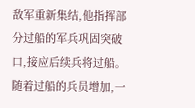敌军重新集结,他指挥部分过船的军兵巩固突破口,接应后续兵将过船。随着过船的兵员增加,一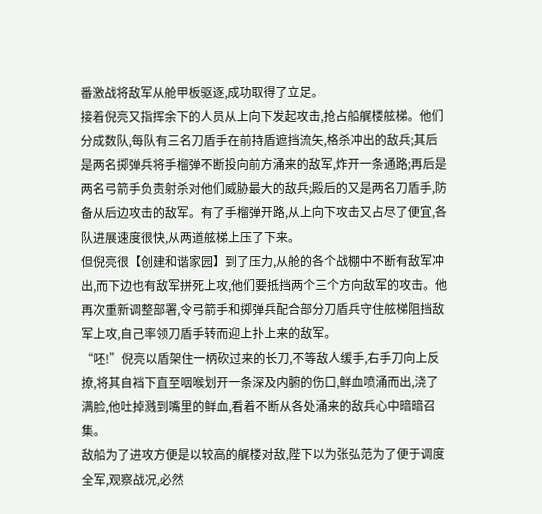番激战将敌军从舱甲板驱逐,成功取得了立足。
接着倪亮又指挥余下的人员从上向下发起攻击,抢占船艉楼舷梯。他们分成数队,每队有三名刀盾手在前持盾遮挡流矢,格杀冲出的敌兵;其后是两名掷弹兵将手榴弹不断投向前方涌来的敌军,炸开一条通路;再后是两名弓箭手负责射杀对他们威胁最大的敌兵;殿后的又是两名刀盾手,防备从后边攻击的敌军。有了手榴弹开路,从上向下攻击又占尽了便宜,各队进展速度很快,从两道舷梯上压了下来。
但倪亮很【创建和谐家园】到了压力,从舱的各个战棚中不断有敌军冲出,而下边也有敌军拼死上攻,他们要抵挡两个三个方向敌军的攻击。他再次重新调整部署,令弓箭手和掷弹兵配合部分刀盾兵守住舷梯阻挡敌军上攻,自己率领刀盾手转而迎上扑上来的敌军。
“呸!”倪亮以盾架住一柄砍过来的长刀,不等敌人缓手,右手刀向上反撩,将其自裆下直至咽喉划开一条深及内腑的伤口,鲜血喷涌而出,浇了满脸,他吐掉溅到嘴里的鲜血,看着不断从各处涌来的敌兵心中暗暗召集。
敌船为了进攻方便是以较高的艉楼对敌,陛下以为张弘范为了便于调度全军,观察战况,必然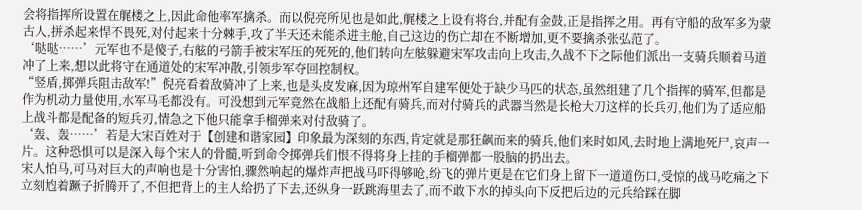会将指挥所设置在艉楼之上,因此命他率军擒杀。而以倪亮所见也是如此,艉楼之上设有将台,并配有金鼓,正是指挥之用。再有守船的敌军多为蒙古人,拼杀起来悍不畏死,对付起来十分棘手,攻了半天还未能杀进主舱,自己这边的伤亡却在不断增加,更不要擒杀张弘范了。
‘哒哒……’元军也不是傻子,右舷的弓箭手被宋军压的死死的,他们转向左舷躲避宋军攻击向上攻击,久战不下之际他们派出一支骑兵顺着马道冲了上来,想以此将守在通道处的宋军冲散,引领步军夺回控制权。
“竖盾,掷弹兵阻击敌军!”倪亮看着敌骑冲了上来,也是头皮发麻,因为琼州军自建军便处于缺少马匹的状态,虽然组建了几个指挥的骑军,但都是作为机动力量使用,水军马毛都没有。可没想到元军竟然在战船上还配有骑兵,而对付骑兵的武器当然是长枪大刀这样的长兵刃,他们为了适应船上战斗都是配备的短兵刃,情急之下他只能拿手榴弹来对付敌骑了。
‘轰、轰……’若是大宋百姓对于【创建和谐家园】印象最为深刻的东西,肯定就是那狂飙而来的骑兵,他们来时如风,去时地上满地死尸,哀声一片。这种恐惧可以是深入每个宋人的骨髓,听到命令掷弹兵们恨不得将身上挂的手榴弹都一股脑的扔出去。
宋人怕马,可马对巨大的声响也是十分害怕,骤然响起的爆炸声把战马吓得够呛,纷飞的弹片更是在它们身上留下一道道伤口,受惊的战马吃痛之下立刻尥着蹶子折腾开了,不但把背上的主人给扔了下去,还纵身一跃跳海里去了,而不敢下水的掉头向下反把后边的元兵给踩在脚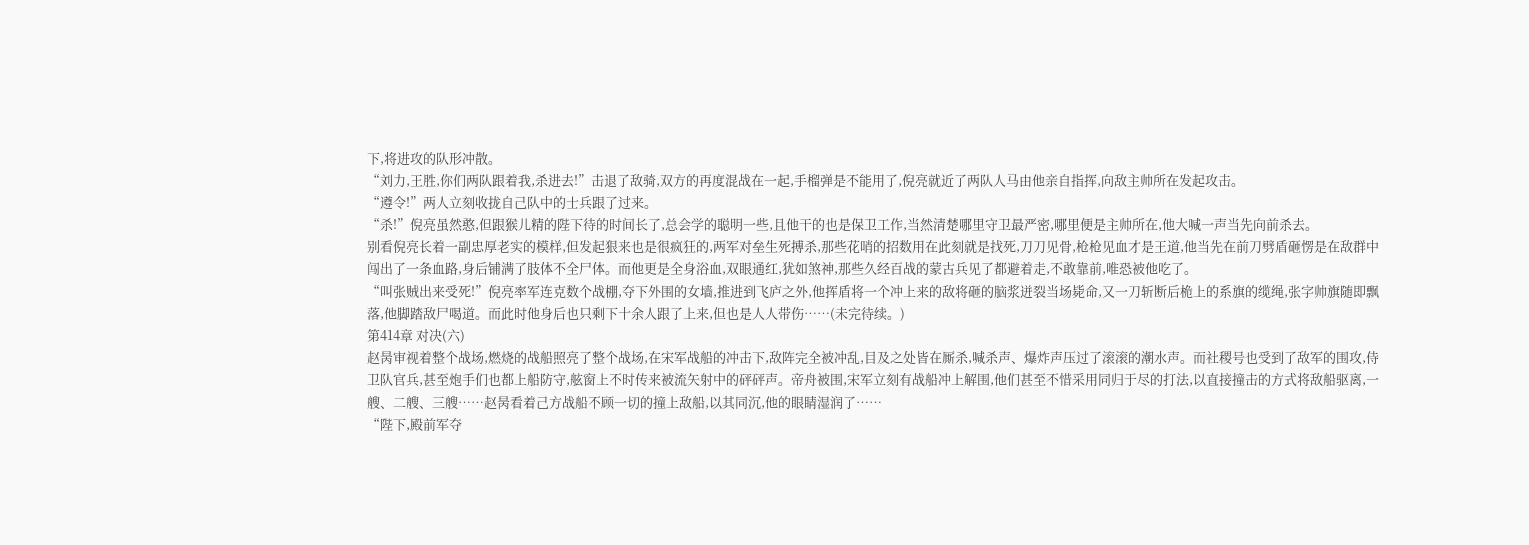下,将进攻的队形冲散。
“刘力,王胜,你们两队跟着我,杀进去!”击退了敌骑,双方的再度混战在一起,手榴弹是不能用了,倪亮就近了两队人马由他亲自指挥,向敌主帅所在发起攻击。
“遵令!”两人立刻收拢自己队中的士兵跟了过来。
“杀!”倪亮虽然憨,但跟猴儿精的陛下待的时间长了,总会学的聪明一些,且他干的也是保卫工作,当然清楚哪里守卫最严密,哪里便是主帅所在,他大喊一声当先向前杀去。
别看倪亮长着一副忠厚老实的模样,但发起狠来也是很疯狂的,两军对垒生死搏杀,那些花哨的招数用在此刻就是找死,刀刀见骨,枪枪见血才是王道,他当先在前刀劈盾砸愣是在敌群中闯出了一条血路,身后铺满了肢体不全尸体。而他更是全身浴血,双眼通红,犹如煞神,那些久经百战的蒙古兵见了都避着走,不敢靠前,唯恐被他吃了。
“叫张贼出来受死!”倪亮率军连克数个战棚,夺下外围的女墙,推进到飞庐之外,他挥盾将一个冲上来的敌将砸的脑浆迸裂当场毙命,又一刀斩断后桅上的系旗的缆绳,张字帅旗随即飘落,他脚踏敌尸喝道。而此时他身后也只剩下十余人跟了上来,但也是人人带伤……(未完待续。)
第414章 对决(六)
赵昺审视着整个战场,燃烧的战船照亮了整个战场,在宋军战船的冲击下,敌阵完全被冲乱,目及之处皆在厮杀,喊杀声、爆炸声压过了滚滚的潮水声。而社稷号也受到了敌军的围攻,侍卫队官兵,甚至炮手们也都上船防守,舷窗上不时传来被流矢射中的砰砰声。帝舟被围,宋军立刻有战船冲上解围,他们甚至不惜采用同归于尽的打法,以直接撞击的方式将敌船驱离,一艘、二艘、三艘……赵昺看着己方战船不顾一切的撞上敌船,以其同沉,他的眼睛湿润了……
“陛下,殿前军夺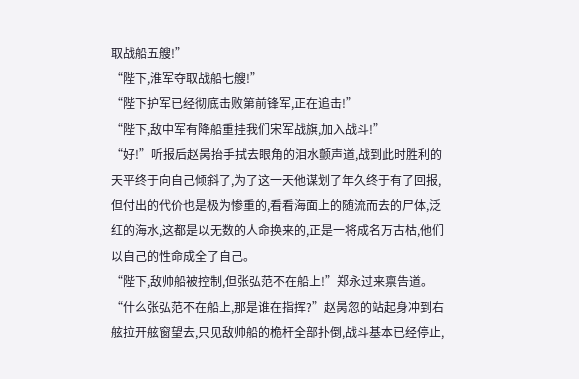取战船五艘!”
“陛下,淮军夺取战船七艘!”
“陛下护军已经彻底击败第前锋军,正在追击!”
“陛下,敌中军有降船重挂我们宋军战旗,加入战斗!”
“好!”听报后赵昺抬手拭去眼角的泪水颤声道,战到此时胜利的天平终于向自己倾斜了,为了这一天他谋划了年久终于有了回报,但付出的代价也是极为惨重的,看看海面上的随流而去的尸体,泛红的海水,这都是以无数的人命换来的,正是一将成名万古枯,他们以自己的性命成全了自己。
“陛下,敌帅船被控制,但张弘范不在船上!”郑永过来禀告道。
“什么张弘范不在船上,那是谁在指挥?”赵昺忽的站起身冲到右舷拉开舷窗望去,只见敌帅船的桅杆全部扑倒,战斗基本已经停止,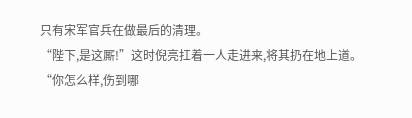只有宋军官兵在做最后的清理。
“陛下,是这厮!”这时倪亮扛着一人走进来,将其扔在地上道。
“你怎么样,伤到哪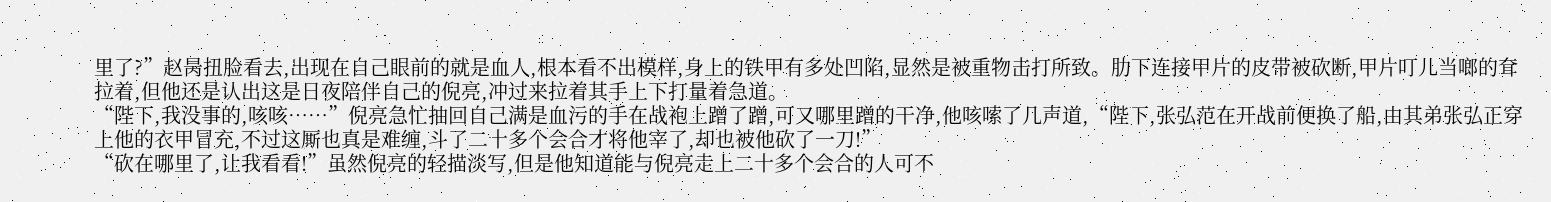里了?”赵昺扭脸看去,出现在自己眼前的就是血人,根本看不出模样,身上的铁甲有多处凹陷,显然是被重物击打所致。肋下连接甲片的皮带被砍断,甲片叮儿当啷的耷拉着,但他还是认出这是日夜陪伴自己的倪亮,冲过来拉着其手上下打量着急道。
“陛下,我没事的,咳咳……”倪亮急忙抽回自己满是血污的手在战袍上蹭了蹭,可又哪里蹭的干净,他咳嗦了几声道,“陛下,张弘范在开战前便换了船,由其弟张弘正穿上他的衣甲冒充,不过这厮也真是难缠,斗了二十多个会合才将他宰了,却也被他砍了一刀!”
“砍在哪里了,让我看看!”虽然倪亮的轻描淡写,但是他知道能与倪亮走上二十多个会合的人可不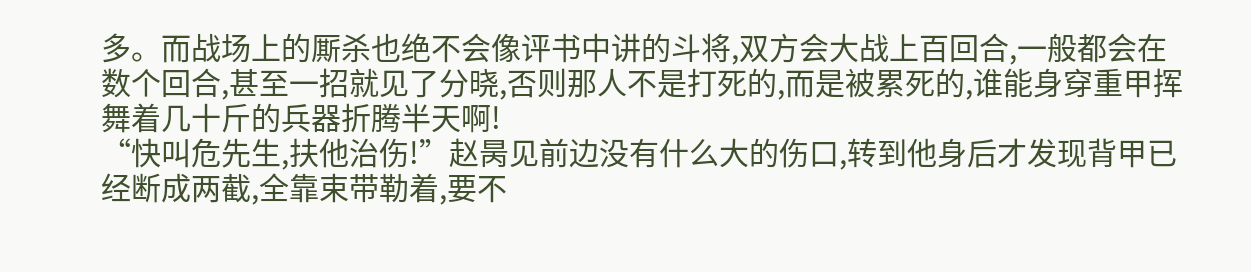多。而战场上的厮杀也绝不会像评书中讲的斗将,双方会大战上百回合,一般都会在数个回合,甚至一招就见了分晓,否则那人不是打死的,而是被累死的,谁能身穿重甲挥舞着几十斤的兵器折腾半天啊!
“快叫危先生,扶他治伤!”赵昺见前边没有什么大的伤口,转到他身后才发现背甲已经断成两截,全靠束带勒着,要不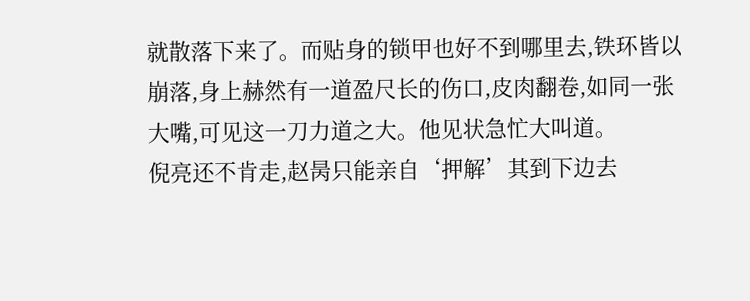就散落下来了。而贴身的锁甲也好不到哪里去,铁环皆以崩落,身上赫然有一道盈尺长的伤口,皮肉翻卷,如同一张大嘴,可见这一刀力道之大。他见状急忙大叫道。
倪亮还不肯走,赵昺只能亲自‘押解’其到下边去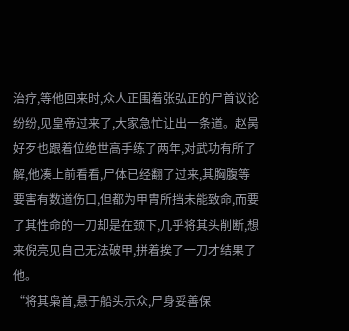治疗,等他回来时,众人正围着张弘正的尸首议论纷纷,见皇帝过来了,大家急忙让出一条道。赵昺好歹也跟着位绝世高手练了两年,对武功有所了解,他凑上前看看,尸体已经翻了过来,其胸腹等要害有数道伤口,但都为甲胄所挡未能致命,而要了其性命的一刀却是在颈下,几乎将其头削断,想来倪亮见自己无法破甲,拼着挨了一刀才结果了他。
“将其枭首,悬于船头示众,尸身妥善保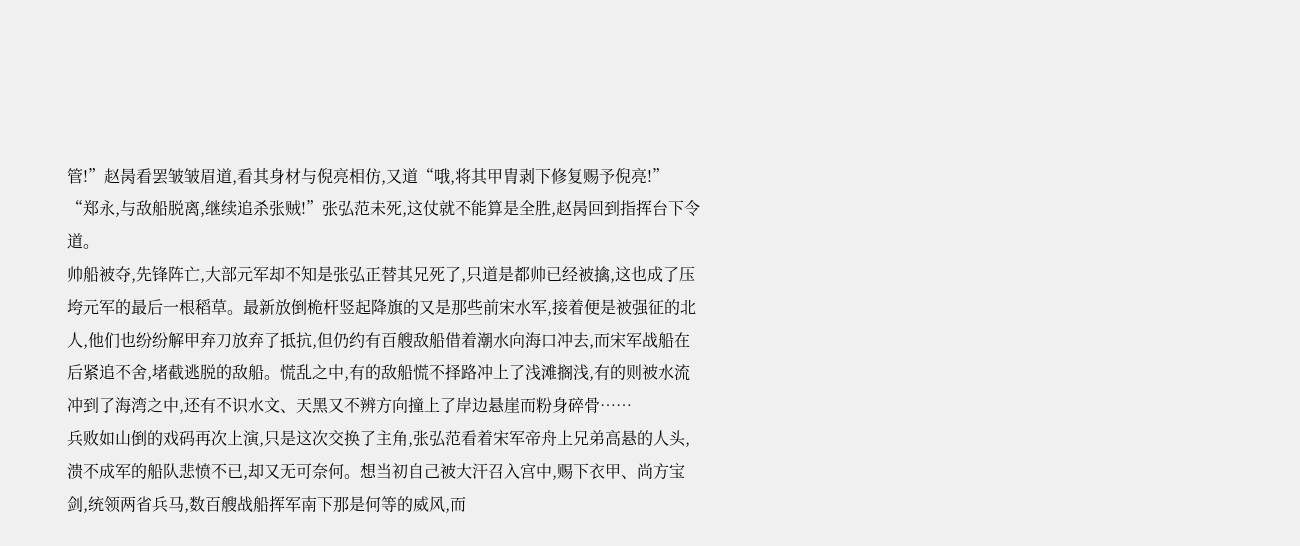管!”赵昺看罢皱皱眉道,看其身材与倪亮相仿,又道“哦,将其甲胄剥下修复赐予倪亮!”
“郑永,与敌船脱离,继续追杀张贼!”张弘范未死,这仗就不能算是全胜,赵昺回到指挥台下令道。
帅船被夺,先锋阵亡,大部元军却不知是张弘正替其兄死了,只道是都帅已经被擒,这也成了压垮元军的最后一根稻草。最新放倒桅杆竖起降旗的又是那些前宋水军,接着便是被强征的北人,他们也纷纷解甲弃刀放弃了抵抗,但仍约有百艘敌船借着潮水向海口冲去,而宋军战船在后紧追不舍,堵截逃脱的敌船。慌乱之中,有的敌船慌不择路冲上了浅滩搁浅,有的则被水流冲到了海湾之中,还有不识水文、天黑又不辨方向撞上了岸边悬崖而粉身碎骨……
兵败如山倒的戏码再次上演,只是这次交换了主角,张弘范看着宋军帝舟上兄弟高悬的人头,溃不成军的船队悲愤不已,却又无可奈何。想当初自己被大汗召入宫中,赐下衣甲、尚方宝剑,统领两省兵马,数百艘战船挥军南下那是何等的威风,而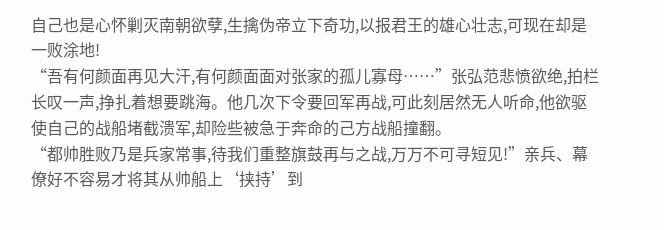自己也是心怀剿灭南朝欲孽,生擒伪帝立下奇功,以报君王的雄心壮志,可现在却是一败涂地!
“吾有何颜面再见大汗,有何颜面面对张家的孤儿寡母……”张弘范悲愤欲绝,拍栏长叹一声,挣扎着想要跳海。他几次下令要回军再战,可此刻居然无人听命,他欲驱使自己的战船堵截溃军,却险些被急于奔命的己方战船撞翻。
“都帅胜败乃是兵家常事,待我们重整旗鼓再与之战,万万不可寻短见!”亲兵、幕僚好不容易才将其从帅船上‘挟持’到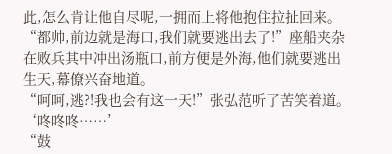此,怎么肯让他自尽呢,一拥而上将他抱住拉扯回来。
“都帅,前边就是海口,我们就要逃出去了!”座船夹杂在败兵其中冲出汤瓶口,前方便是外海,他们就要逃出生天,幕僚兴奋地道。
“呵呵,逃?!我也会有这一天!”张弘范听了苦笑着道。
‘咚咚咚……’
“鼓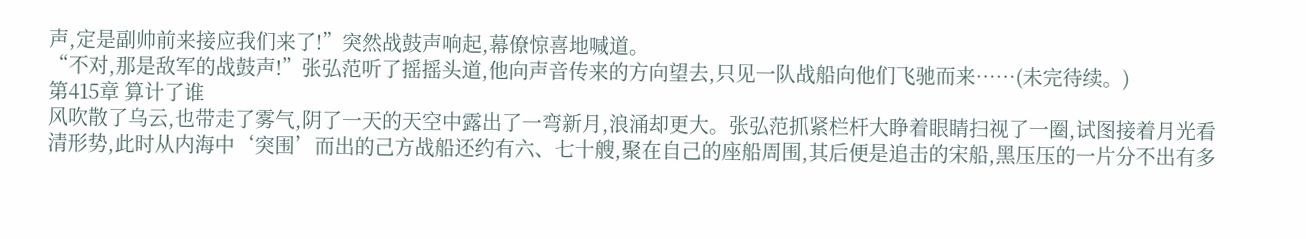声,定是副帅前来接应我们来了!”突然战鼓声响起,幕僚惊喜地喊道。
“不对,那是敌军的战鼓声!”张弘范听了摇摇头道,他向声音传来的方向望去,只见一队战船向他们飞驰而来……(未完待续。)
第415章 算计了谁
风吹散了乌云,也带走了雾气,阴了一天的天空中露出了一弯新月,浪涌却更大。张弘范抓紧栏杆大睁着眼睛扫视了一圈,试图接着月光看清形势,此时从内海中‘突围’而出的己方战船还约有六、七十艘,聚在自己的座船周围,其后便是追击的宋船,黑压压的一片分不出有多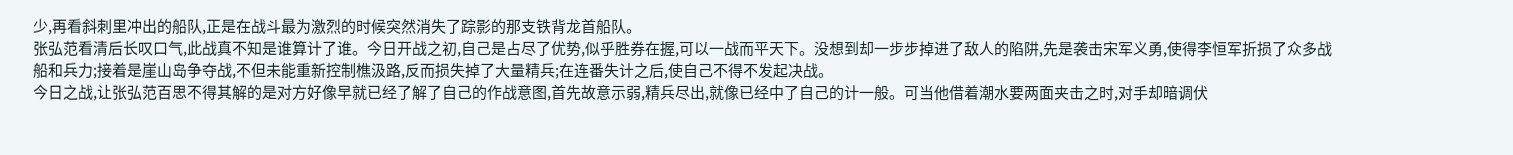少,再看斜刺里冲出的船队,正是在战斗最为激烈的时候突然消失了踪影的那支铁背龙首船队。
张弘范看清后长叹口气,此战真不知是谁算计了谁。今日开战之初,自己是占尽了优势,似乎胜券在握,可以一战而平天下。没想到却一步步掉进了敌人的陷阱,先是袭击宋军义勇,使得李恒军折损了众多战船和兵力;接着是崖山岛争夺战,不但未能重新控制樵汲路,反而损失掉了大量精兵;在连番失计之后,使自己不得不发起决战。
今日之战,让张弘范百思不得其解的是对方好像早就已经了解了自己的作战意图,首先故意示弱,精兵尽出,就像已经中了自己的计一般。可当他借着潮水要两面夹击之时,对手却暗调伏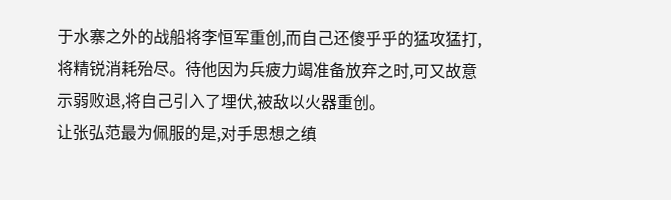于水寨之外的战船将李恒军重创,而自己还傻乎乎的猛攻猛打,将精锐消耗殆尽。待他因为兵疲力竭准备放弃之时,可又故意示弱败退,将自己引入了埋伏,被敌以火器重创。
让张弘范最为佩服的是,对手思想之缜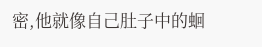密,他就像自己肚子中的蛔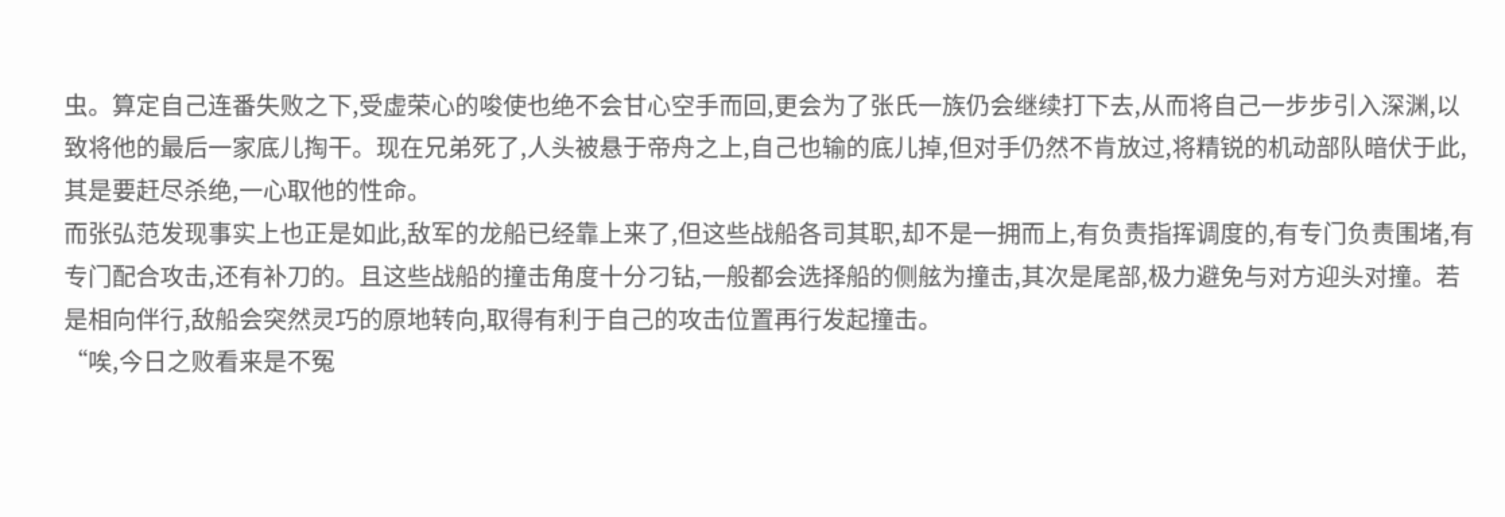虫。算定自己连番失败之下,受虚荣心的唆使也绝不会甘心空手而回,更会为了张氏一族仍会继续打下去,从而将自己一步步引入深渊,以致将他的最后一家底儿掏干。现在兄弟死了,人头被悬于帝舟之上,自己也输的底儿掉,但对手仍然不肯放过,将精锐的机动部队暗伏于此,其是要赶尽杀绝,一心取他的性命。
而张弘范发现事实上也正是如此,敌军的龙船已经靠上来了,但这些战船各司其职,却不是一拥而上,有负责指挥调度的,有专门负责围堵,有专门配合攻击,还有补刀的。且这些战船的撞击角度十分刁钻,一般都会选择船的侧舷为撞击,其次是尾部,极力避免与对方迎头对撞。若是相向伴行,敌船会突然灵巧的原地转向,取得有利于自己的攻击位置再行发起撞击。
“唉,今日之败看来是不冤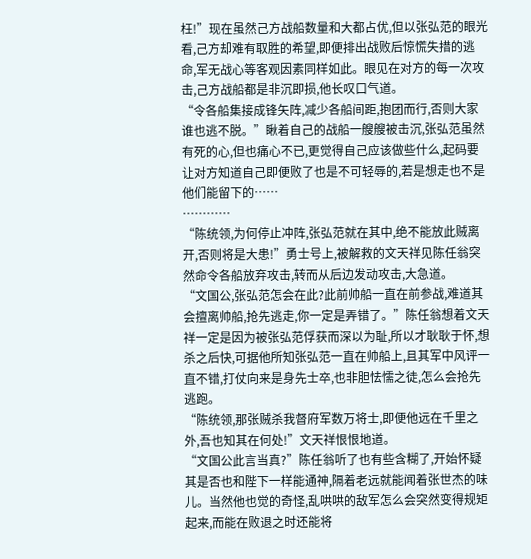枉!”现在虽然己方战船数量和大都占优,但以张弘范的眼光看,己方却难有取胜的希望,即便排出战败后惊慌失措的逃命,军无战心等客观因素同样如此。眼见在对方的每一次攻击,己方战船都是非沉即损,他长叹口气道。
“令各船集接成锋矢阵,减少各船间距,抱团而行,否则大家谁也逃不脱。”瞅着自己的战船一艘艘被击沉,张弘范虽然有死的心,但也痛心不已,更觉得自己应该做些什么,起码要让对方知道自己即便败了也是不可轻辱的,若是想走也不是他们能留下的……
…………
“陈统领,为何停止冲阵,张弘范就在其中,绝不能放此贼离开,否则将是大患!”勇士号上,被解救的文天祥见陈任翁突然命令各船放弃攻击,转而从后边发动攻击,大急道。
“文国公,张弘范怎会在此?此前帅船一直在前参战,难道其会擅离帅船,抢先逃走,你一定是弄错了。”陈任翁想着文天祥一定是因为被张弘范俘获而深以为耻,所以才耿耿于怀,想杀之后快,可据他所知张弘范一直在帅船上,且其军中风评一直不错,打仗向来是身先士卒,也非胆怯懦之徒,怎么会抢先逃跑。
“陈统领,那张贼杀我督府军数万将士,即便他远在千里之外,吾也知其在何处!”文天祥恨恨地道。
“文国公此言当真?”陈任翁听了也有些含糊了,开始怀疑其是否也和陛下一样能通神,隔着老远就能闻着张世杰的味儿。当然他也觉的奇怪,乱哄哄的敌军怎么会突然变得规矩起来,而能在败退之时还能将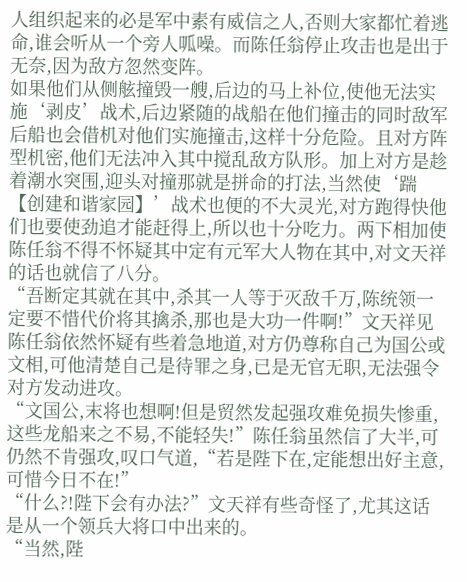人组织起来的必是军中素有威信之人,否则大家都忙着逃命,谁会听从一个旁人呱噪。而陈任翁停止攻击也是出于无奈,因为敌方忽然变阵。
如果他们从侧舷撞毁一艘,后边的马上补位,使他无法实施‘剥皮’战术,后边紧随的战船在他们撞击的同时敌军后船也会借机对他们实施撞击,这样十分危险。且对方阵型机密,他们无法冲入其中搅乱敌方队形。加上对方是趁着潮水突围,迎头对撞那就是拼命的打法,当然使‘踹【创建和谐家园】’战术也便的不大灵光,对方跑得快他们也要使劲追才能赶得上,所以也十分吃力。两下相加使陈任翁不得不怀疑其中定有元军大人物在其中,对文天祥的话也就信了八分。
“吾断定其就在其中,杀其一人等于灭敌千万,陈统领一定要不惜代价将其擒杀,那也是大功一件啊!”文天祥见陈任翁依然怀疑有些着急地道,对方仍尊称自己为国公或文相,可他清楚自己是待罪之身,已是无官无职,无法强令对方发动进攻。
“文国公,末将也想啊!但是贸然发起强攻难免损失惨重,这些龙船来之不易,不能轻失!”陈任翁虽然信了大半,可仍然不肯强攻,叹口气道,“若是陛下在,定能想出好主意,可惜今日不在!”
“什么?!陛下会有办法?”文天祥有些奇怪了,尤其这话是从一个领兵大将口中出来的。
“当然,陛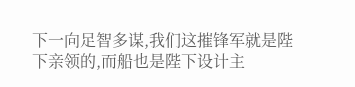下一向足智多谋,我们这摧锋军就是陛下亲领的,而船也是陛下设计主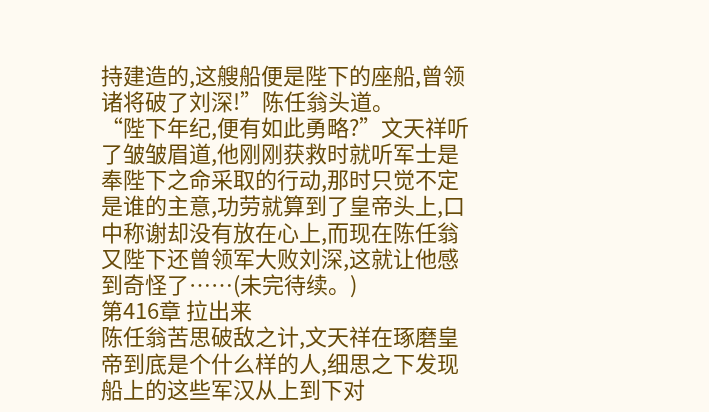持建造的,这艘船便是陛下的座船,曾领诸将破了刘深!”陈任翁头道。
“陛下年纪,便有如此勇略?”文天祥听了皱皱眉道,他刚刚获救时就听军士是奉陛下之命采取的行动,那时只觉不定是谁的主意,功劳就算到了皇帝头上,口中称谢却没有放在心上,而现在陈任翁又陛下还曾领军大败刘深,这就让他感到奇怪了……(未完待续。)
第416章 拉出来
陈任翁苦思破敌之计,文天祥在琢磨皇帝到底是个什么样的人,细思之下发现船上的这些军汉从上到下对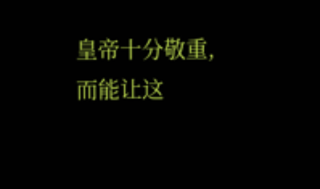皇帝十分敬重,而能让这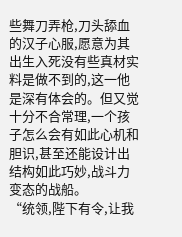些舞刀弄枪,刀头舔血的汉子心服,愿意为其出生入死没有些真材实料是做不到的,这一他是深有体会的。但又觉十分不合常理,一个孩子怎么会有如此心机和胆识,甚至还能设计出结构如此巧妙,战斗力变态的战船。
“统领,陛下有令,让我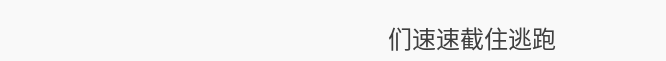们速速截住逃跑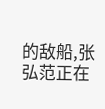的敌船,张弘范正在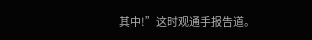其中!”这时观通手报告道。